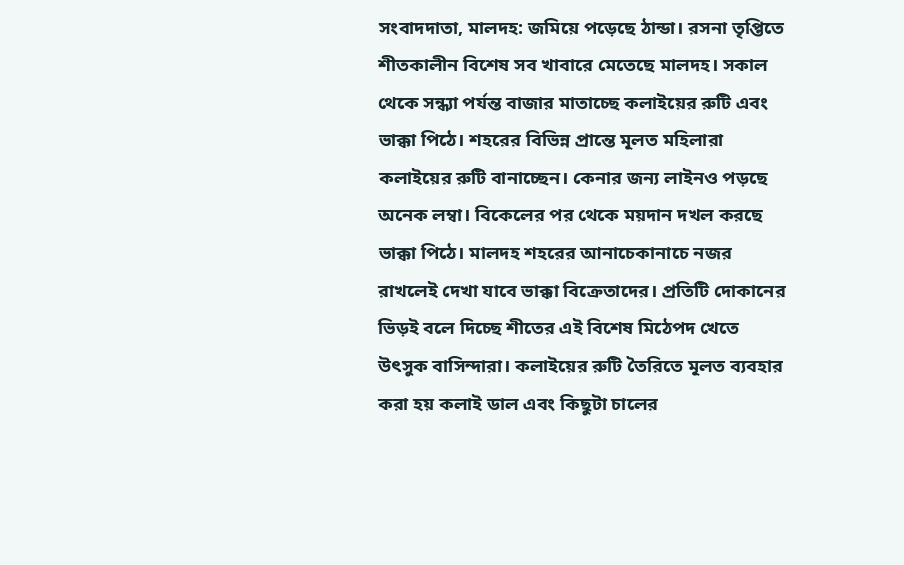সংবাদদাতা, মালদহ: জমিয়ে পড়েছে ঠান্ডা। রসনা তৃপ্তিতে শীতকালীন বিশেষ সব খাবারে মেতেছে মালদহ। সকাল থেকে সন্ধ্যা পর্যন্ত বাজার মাতাচ্ছে কলাইয়ের রুটি এবং ভাক্কা পিঠে। শহরের বিভিন্ন প্রান্তে মূলত মহিলারা কলাইয়ের রুটি বানাচ্ছেন। কেনার জন্য লাইনও পড়ছে অনেক লম্বা। বিকেলের পর থেকে ময়দান দখল করছে ভাক্কা পিঠে। মালদহ শহরের আনাচেকানাচে নজর রাখলেই দেখা যাবে ভাক্কা বিক্রেতাদের। প্রতিটি দোকানের ভিড়ই বলে দিচ্ছে শীতের এই বিশেষ মিঠেপদ খেতে উৎসুক বাসিন্দারা। কলাইয়ের রুটি তৈরিতে মূলত ব্যবহার করা হয় কলাই ডাল এবং কিছুটা চালের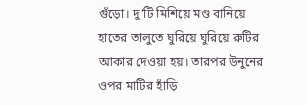গুঁড়ো। দু’টি মিশিয়ে মণ্ড বানিয়ে হাতের তালুতে ঘুরিয়ে ঘুরিয়ে রুটির আকার দেওয়া হয়। তারপর উনুনের ওপর মাটির হাঁড়ি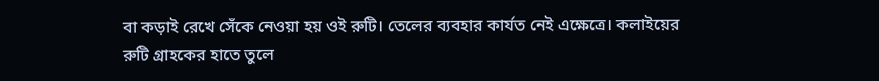বা কড়াই রেখে সেঁকে নেওয়া হয় ওই রুটি। তেলের ব্যবহার কার্যত নেই এক্ষেত্রে। কলাইয়ের রুটি গ্রাহকের হাতে তুলে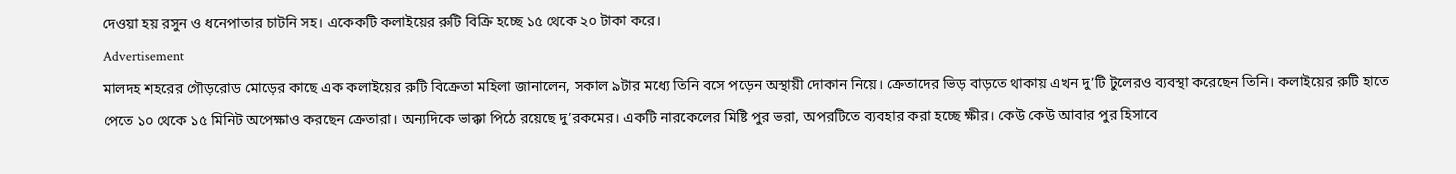দেওয়া হয় রসুন ও ধনেপাতার চাটনি সহ। একেকটি কলাইয়ের রুটি বিক্রি হচ্ছে ১৫ থেকে ২০ টাকা করে।
Advertisement
মালদহ শহরের গৌড়রোড মোড়ের কাছে এক কলাইয়ের রুটি বিক্রেতা মহিলা জানালেন, সকাল ৯টার মধ্যে তিনি বসে পড়েন অস্থায়ী দোকান নিয়ে। ক্রেতাদের ভিড় বাড়তে থাকায় এখন দু’টি টুলেরও ব্যবস্থা করেছেন তিনি। কলাইয়ের রুটি হাতে পেতে ১০ থেকে ১৫ মিনিট অপেক্ষাও করছেন ক্রেতারা। অন্যদিকে ভাক্কা পিঠে রয়েছে দু’রকমের। একটি নারকেলের মিষ্টি পুর ভরা, অপরটিতে ব্যবহার করা হচ্ছে ক্ষীর। কেউ কেউ আবার পুর হিসাবে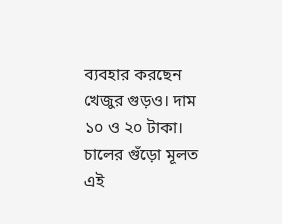ব্যবহার করছেন খেজুর গুড়ও। দাম ১০ ও ২০ টাকা। চালের গুঁড়ো মূলত এই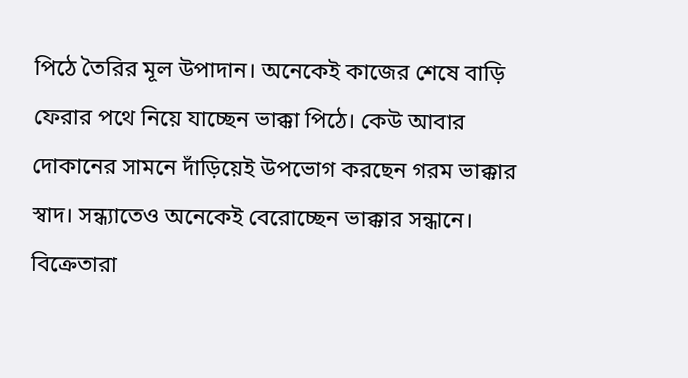পিঠে তৈরির মূল উপাদান। অনেকেই কাজের শেষে বাড়ি ফেরার পথে নিয়ে যাচ্ছেন ভাক্কা পিঠে। কেউ আবার দোকানের সামনে দাঁড়িয়েই উপভোগ করছেন গরম ভাক্কার স্বাদ। সন্ধ্যাতেও অনেকেই বেরোচ্ছেন ভাক্কার সন্ধানে। বিক্রেতারা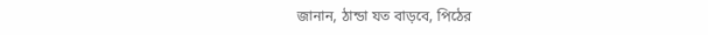জানান, ঠান্ডা যত বাড়বে, পিঠের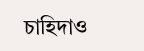চাহিদাও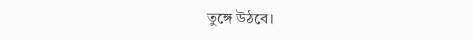তুঙ্গে উঠবে।